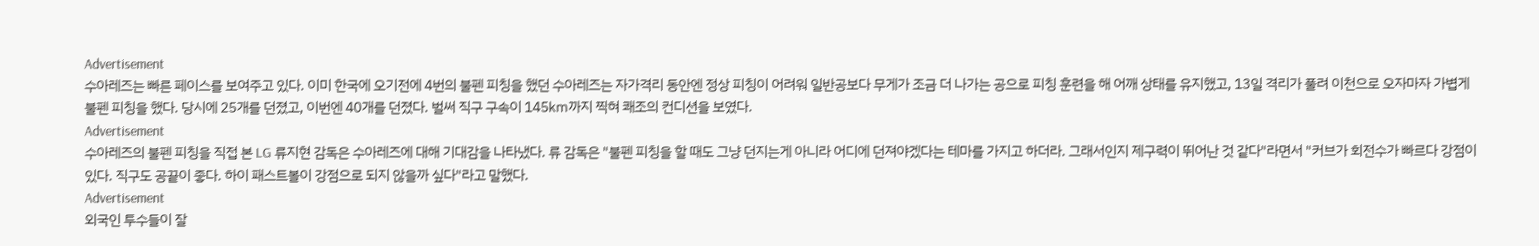Advertisement
수아레즈는 빠른 페이스를 보여주고 있다. 이미 한국에 오기전에 4번의 불펜 피칭을 했던 수아레즈는 자가격리 동안엔 정상 피칭이 어려워 일반공보다 무게가 조금 더 나가는 공으로 피칭 훈련을 해 어깨 상태를 유지했고, 13일 격리가 풀려 이천으로 오자마자 가볍게 불펜 피칭을 했다. 당시에 25개를 던졌고, 이번엔 40개를 던졌다. 벌써 직구 구속이 145㎞까지 찍혀 쾌조의 컨디션을 보였다.
Advertisement
수아레즈의 불펜 피칭을 직접 본 LG 류지현 감독은 수아레즈에 대해 기대감을 나타냈다. 류 감독은 "불펜 피칭을 할 때도 그냥 던지는게 아니라 어디에 던져야겠다는 테마를 가지고 하더라. 그래서인지 제구력이 뛰어난 것 같다"라면서 "커브가 회전수가 빠르다 강점이 있다. 직구도 공끝이 좋다. 하이 패스트볼이 강점으로 되지 않을까 싶다"라고 말했다.
Advertisement
외국인 투수들이 잘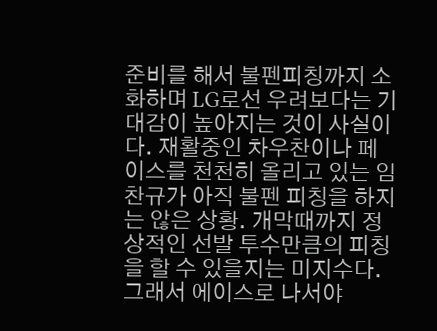준비를 해서 불펜피칭까지 소화하며 LG로선 우려보다는 기대감이 높아지는 것이 사실이다. 재활중인 차우찬이나 페이스를 천천히 올리고 있는 임찬규가 아직 불펜 피칭을 하지는 않은 상황. 개막때까지 정상적인 선발 투수만큼의 피칭을 할 수 있을지는 미지수다. 그래서 에이스로 나서야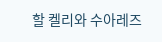할 켈리와 수아레즈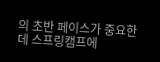의 초반 페이스가 중요한데 스프링캠프에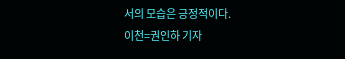서의 모습은 긍정적이다.
이천=권인하 기자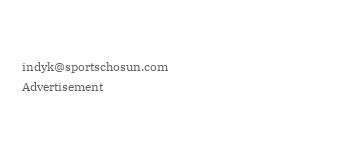indyk@sportschosun.com
Advertisement